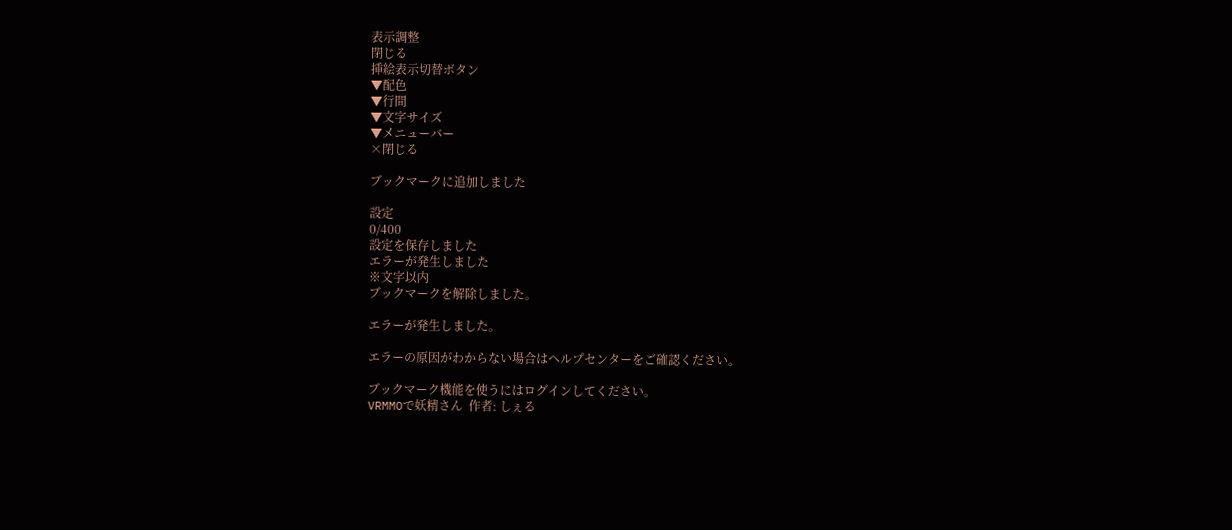表示調整
閉じる
挿絵表示切替ボタン
▼配色
▼行間
▼文字サイズ
▼メニューバー
×閉じる

ブックマークに追加しました

設定
0/400
設定を保存しました
エラーが発生しました
※文字以内
ブックマークを解除しました。

エラーが発生しました。

エラーの原因がわからない場合はヘルプセンターをご確認ください。

ブックマーク機能を使うにはログインしてください。
VRMMOで妖精さん  作者: しぇる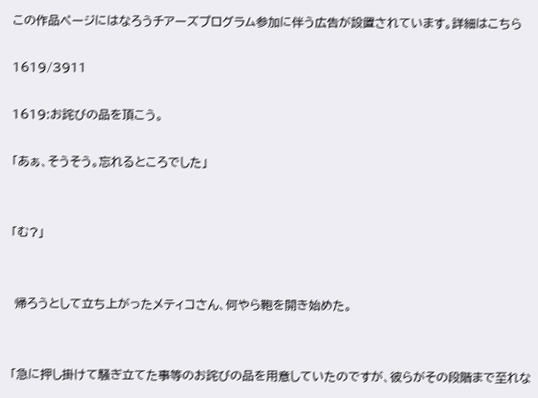この作品ページにはなろうチアーズプログラム参加に伴う広告が設置されています。詳細はこちら

1619/3911

1619:お詫びの品を頂こう。

「あぁ、そうそう。忘れるところでした」


「む?」


 帰ろうとして立ち上がったメティコさん、何やら鞄を開き始めた。


「急に押し掛けて騒ぎ立てた事等のお詫びの品を用意していたのですが、彼らがその段階まで至れな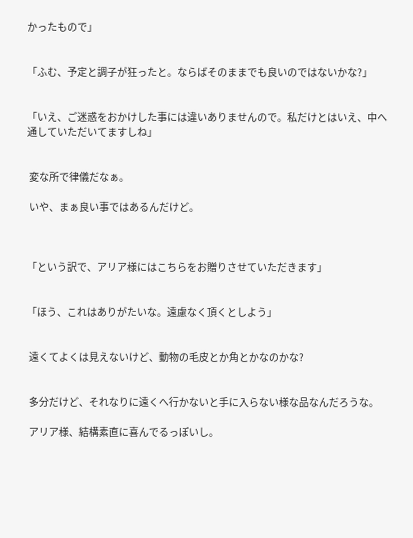かったもので」


「ふむ、予定と調子が狂ったと。ならばそのままでも良いのではないかな?」


「いえ、ご迷惑をおかけした事には違いありませんので。私だけとはいえ、中へ通していただいてますしね」


 変な所で律儀だなぁ。

 いや、まぁ良い事ではあるんだけど。



「という訳で、アリア様にはこちらをお贈りさせていただきます」


「ほう、これはありがたいな。遠慮なく頂くとしよう」


 遠くてよくは見えないけど、動物の毛皮とか角とかなのかな?


 多分だけど、それなりに遠くへ行かないと手に入らない様な品なんだろうな。

 アリア様、結構素直に喜んでるっぽいし。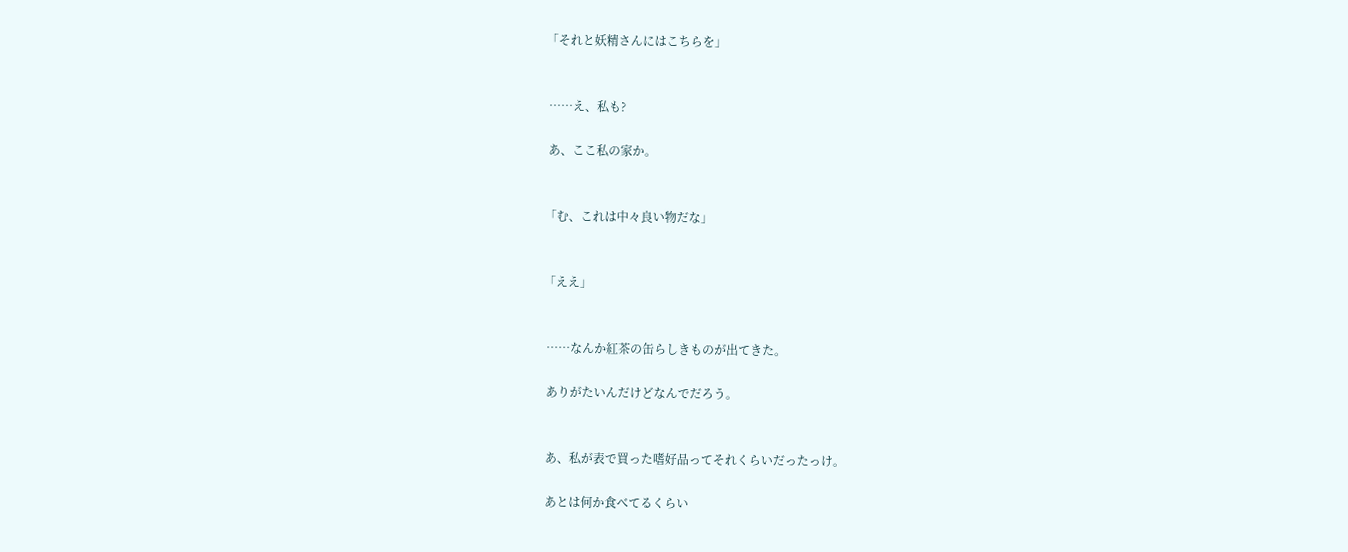「それと妖精さんにはこちらを」


 ……え、私も?

 あ、ここ私の家か。


「む、これは中々良い物だな」


「ええ」


 ……なんか紅茶の缶らしきものが出てきた。

 ありがたいんだけどなんでだろう。


 あ、私が表で買った嗜好品ってそれくらいだったっけ。

 あとは何か食べてるくらい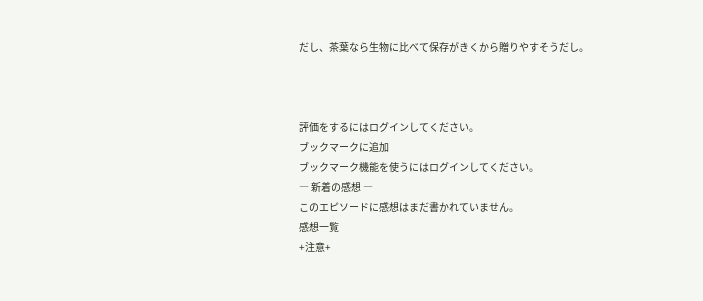だし、茶葉なら生物に比べて保存がきくから贈りやすそうだし。



評価をするにはログインしてください。
ブックマークに追加
ブックマーク機能を使うにはログインしてください。
― 新着の感想 ―
このエピソードに感想はまだ書かれていません。
感想一覧
+注意+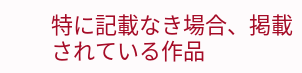特に記載なき場合、掲載されている作品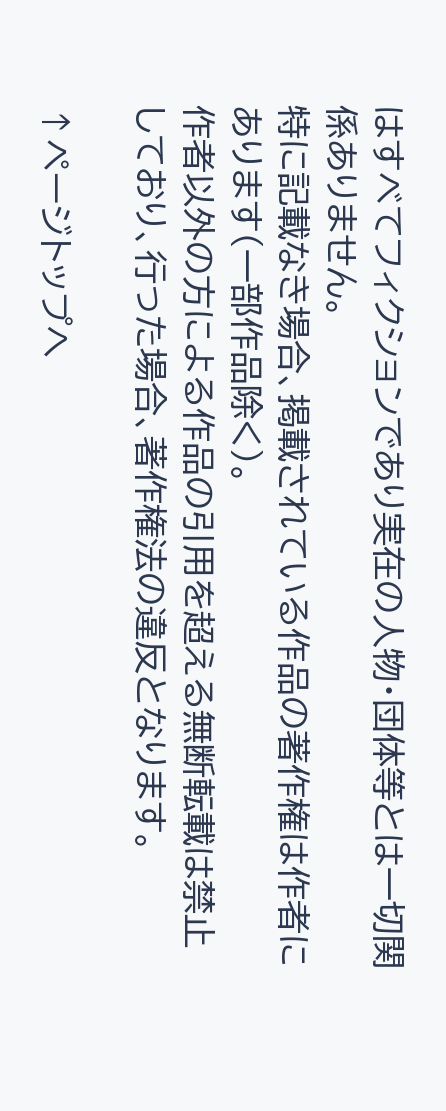はすべてフィクションであり実在の人物・団体等とは一切関係ありません。
特に記載なき場合、掲載されている作品の著作権は作者にあります(一部作品除く)。
作者以外の方による作品の引用を超える無断転載は禁止しており、行った場合、著作権法の違反となります。

↑ページトップへ